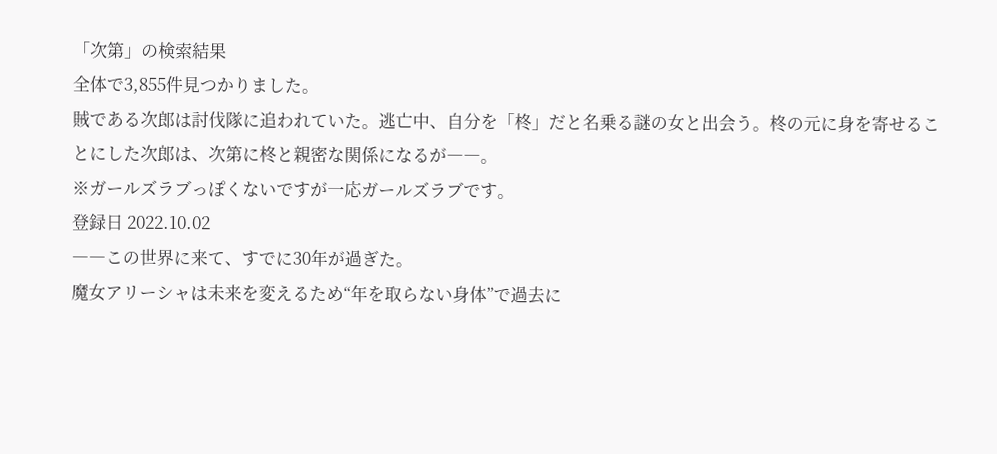「次第」の検索結果
全体で3,855件見つかりました。
賊である次郎は討伐隊に追われていた。逃亡中、自分を「柊」だと名乗る謎の女と出会う。柊の元に身を寄せることにした次郎は、次第に柊と親密な関係になるが――。
※ガールズラブっぽくないですが一応ガールズラブです。
登録日 2022.10.02
――この世界に来て、すでに30年が過ぎた。
魔女アリーシャは未来を変えるため“年を取らない身体”で過去に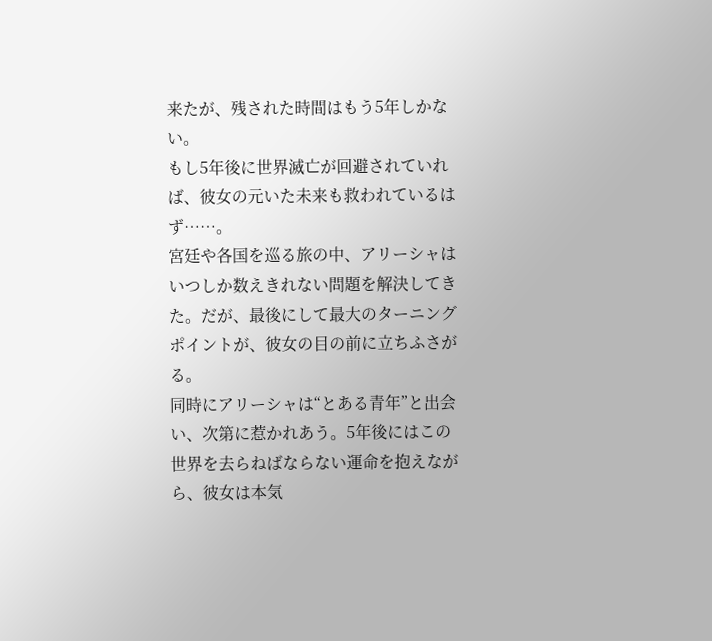来たが、残された時間はもう5年しかない。
もし5年後に世界滅亡が回避されていれば、彼女の元いた未来も救われているはず……。
宮廷や各国を巡る旅の中、アリーシャはいつしか数えきれない問題を解決してきた。だが、最後にして最大のターニングポイントが、彼女の目の前に立ちふさがる。
同時にアリーシャは“とある青年”と出会い、次第に惹かれあう。5年後にはこの世界を去らねばならない運命を抱えながら、彼女は本気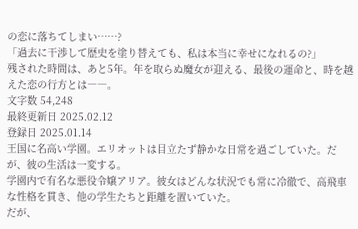の恋に落ちてしまい……?
「過去に干渉して歴史を塗り替えても、私は本当に幸せになれるの?」
残された時間は、あと5年。年を取らぬ魔女が迎える、最後の運命と、時を越えた恋の行方とは――。
文字数 54,248
最終更新日 2025.02.12
登録日 2025.01.14
王国に名高い学園。エリオットは目立たず静かな日常を過ごしていた。だが、彼の生活は一変する。
学園内で有名な悪役令嬢アリア。彼女はどんな状況でも常に冷徹で、高飛車な性格を貫き、他の学生たちと距離を置いていた。
だが、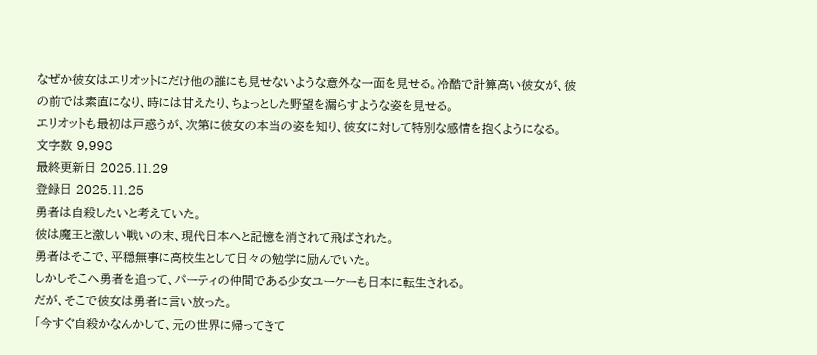なぜか彼女はエリオットにだけ他の誰にも見せないような意外な一面を見せる。冷酷で計算高い彼女が、彼の前では素直になり、時には甘えたり、ちょっとした野望を漏らすような姿を見せる。
エリオットも最初は戸惑うが、次第に彼女の本当の姿を知り、彼女に対して特別な感情を抱くようになる。
文字数 9,998
最終更新日 2025.11.29
登録日 2025.11.25
勇者は自殺したいと考えていた。
彼は魔王と激しい戦いの末、現代日本へと記憶を消されて飛ばされた。
勇者はそこで、平穏無事に高校生として日々の勉学に励んでいた。
しかしそこへ勇者を追って、パーティの仲間である少女ユーケーも日本に転生される。
だが、そこで彼女は勇者に言い放った。
「今すぐ自殺かなんかして、元の世界に帰ってきて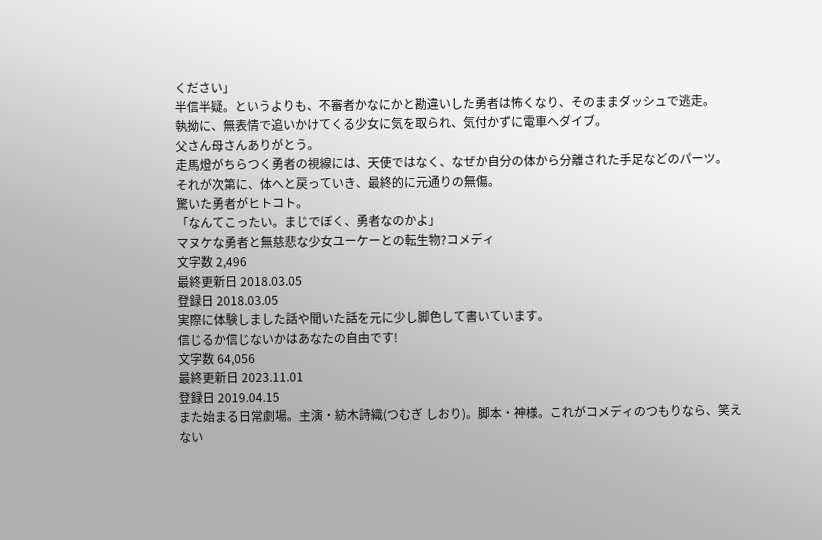ください」
半信半疑。というよりも、不審者かなにかと勘違いした勇者は怖くなり、そのままダッシュで逃走。
執拗に、無表情で追いかけてくる少女に気を取られ、気付かずに電車へダイブ。
父さん母さんありがとう。
走馬燈がちらつく勇者の視線には、天使ではなく、なぜか自分の体から分離された手足などのパーツ。
それが次第に、体へと戻っていき、最終的に元通りの無傷。
驚いた勇者がヒトコト。
「なんてこったい。まじでぼく、勇者なのかよ」
マヌケな勇者と無慈悲な少女ユーケーとの転生物?コメディ
文字数 2,496
最終更新日 2018.03.05
登録日 2018.03.05
実際に体験しました話や聞いた話を元に少し脚色して書いています。
信じるか信じないかはあなたの自由です!
文字数 64,056
最終更新日 2023.11.01
登録日 2019.04.15
また始まる日常劇場。主演・紡木詩織(つむぎ しおり)。脚本・神様。これがコメディのつもりなら、笑えない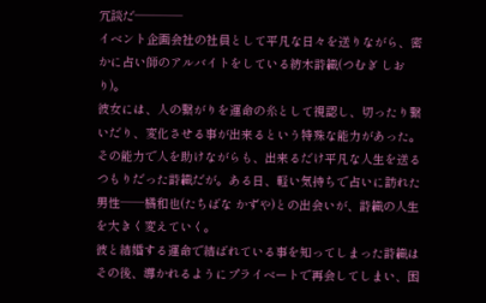冗談だ────
イベント企画会社の社員として平凡な日々を送りながら、密かに占い師のアルバイトをしている紡木詩織(つむぎ しおり)。
彼女には、人の繋がりを運命の糸として視認し、切ったり繋いだり、変化させる事が出来るという特殊な能力があった。
その能力で人を助けながらも、出来るだけ平凡な人生を送るつもりだった詩織だが。ある日、軽い気持ちで占いに訪れた男性──橘和也(たちばな かずや)との出会いが、詩織の人生を大きく変えていく。
彼と結婚する運命で結ばれている事を知ってしまった詩織はその後、導かれるようにプライベートで再会してしまい、困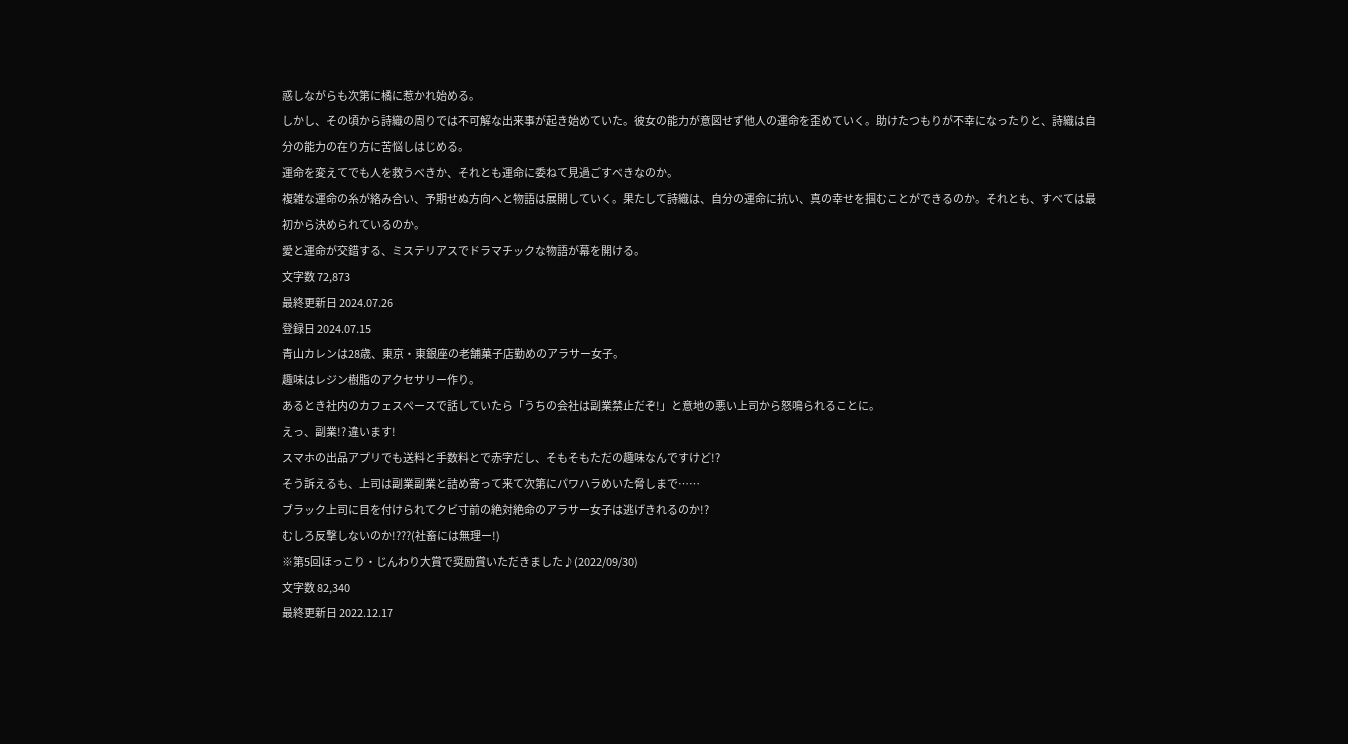惑しながらも次第に橘に惹かれ始める。
しかし、その頃から詩織の周りでは不可解な出来事が起き始めていた。彼女の能力が意図せず他人の運命を歪めていく。助けたつもりが不幸になったりと、詩織は自分の能力の在り方に苦悩しはじめる。
運命を変えてでも人を救うべきか、それとも運命に委ねて見過ごすべきなのか。
複雑な運命の糸が絡み合い、予期せぬ方向へと物語は展開していく。果たして詩織は、自分の運命に抗い、真の幸せを掴むことができるのか。それとも、すべては最初から決められているのか。
愛と運命が交錯する、ミステリアスでドラマチックな物語が幕を開ける。
文字数 72,873
最終更新日 2024.07.26
登録日 2024.07.15
青山カレンは28歳、東京・東銀座の老舗菓子店勤めのアラサー女子。
趣味はレジン樹脂のアクセサリー作り。
あるとき社内のカフェスペースで話していたら「うちの会社は副業禁止だぞ!」と意地の悪い上司から怒鳴られることに。
えっ、副業!? 違います!
スマホの出品アプリでも送料と手数料とで赤字だし、そもそもただの趣味なんですけど!?
そう訴えるも、上司は副業副業と詰め寄って来て次第にパワハラめいた脅しまで……
ブラック上司に目を付けられてクビ寸前の絶対絶命のアラサー女子は逃げきれるのか!?
むしろ反撃しないのか!???(社畜には無理ー!)
※第5回ほっこり・じんわり大賞で奨励賞いただきました♪(2022/09/30)
文字数 82,340
最終更新日 2022.12.17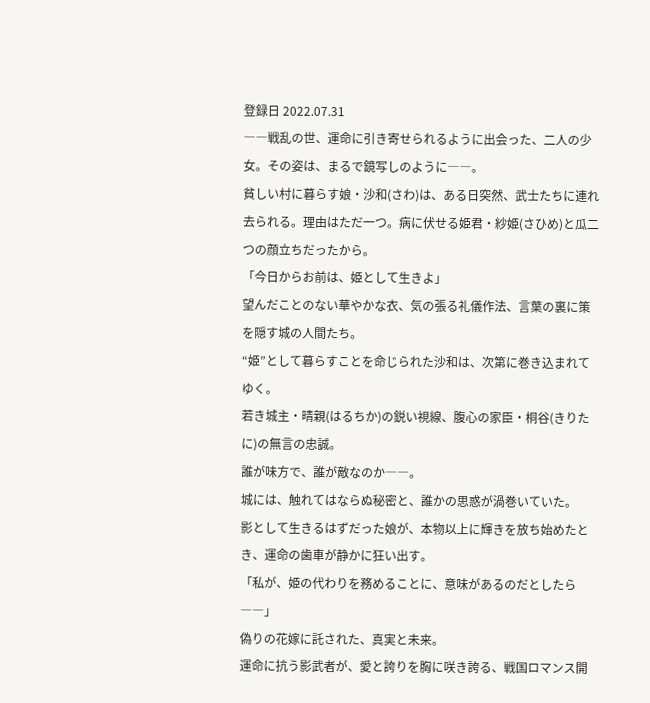登録日 2022.07.31
――戦乱の世、運命に引き寄せられるように出会った、二人の少女。その姿は、まるで鏡写しのように――。
貧しい村に暮らす娘・沙和(さわ)は、ある日突然、武士たちに連れ去られる。理由はただ一つ。病に伏せる姫君・紗姫(さひめ)と瓜二つの顔立ちだったから。
「今日からお前は、姫として生きよ」
望んだことのない華やかな衣、気の張る礼儀作法、言葉の裏に策を隠す城の人間たち。
“姫”として暮らすことを命じられた沙和は、次第に巻き込まれてゆく。
若き城主・晴親(はるちか)の鋭い視線、腹心の家臣・桐谷(きりたに)の無言の忠誠。
誰が味方で、誰が敵なのか――。
城には、触れてはならぬ秘密と、誰かの思惑が渦巻いていた。
影として生きるはずだった娘が、本物以上に輝きを放ち始めたとき、運命の歯車が静かに狂い出す。
「私が、姫の代わりを務めることに、意味があるのだとしたら――」
偽りの花嫁に託された、真実と未来。
運命に抗う影武者が、愛と誇りを胸に咲き誇る、戦国ロマンス開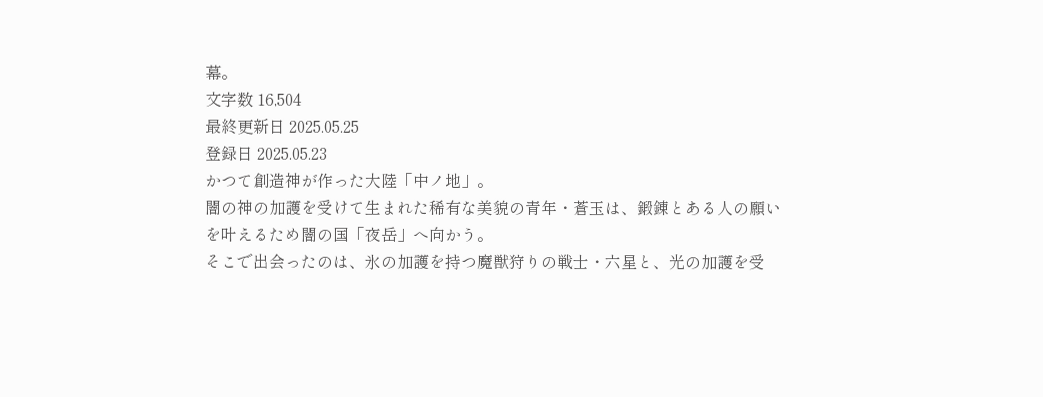幕。
文字数 16,504
最終更新日 2025.05.25
登録日 2025.05.23
かつて創造神が作った大陸「中ノ地」。
闇の神の加護を受けて生まれた稀有な美貌の青年・蒼玉は、鍛錬とある人の願いを叶えるため闇の国「夜岳」へ向かう。
そこで出会ったのは、氷の加護を持つ魔獣狩りの戦士・六星と、光の加護を受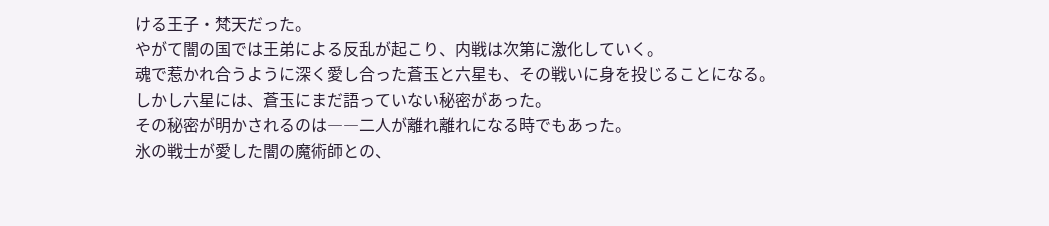ける王子・梵天だった。
やがて闇の国では王弟による反乱が起こり、内戦は次第に激化していく。
魂で惹かれ合うように深く愛し合った蒼玉と六星も、その戦いに身を投じることになる。
しかし六星には、蒼玉にまだ語っていない秘密があった。
その秘密が明かされるのは――二人が離れ離れになる時でもあった。
氷の戦士が愛した闇の魔術師との、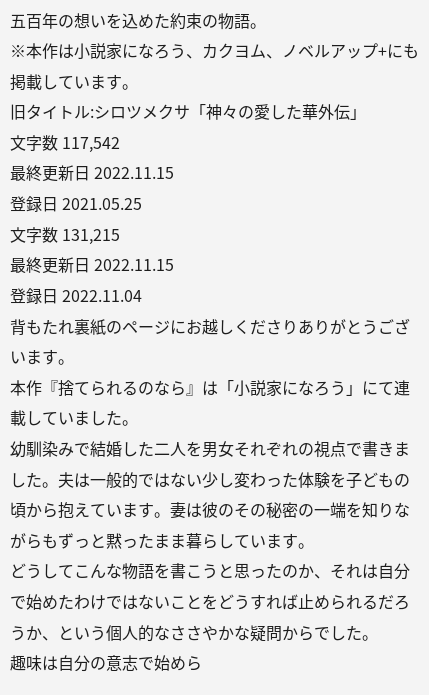五百年の想いを込めた約束の物語。
※本作は小説家になろう、カクヨム、ノベルアップ+にも掲載しています。
旧タイトル:シロツメクサ「神々の愛した華外伝」
文字数 117,542
最終更新日 2022.11.15
登録日 2021.05.25
文字数 131,215
最終更新日 2022.11.15
登録日 2022.11.04
背もたれ裏紙のページにお越しくださりありがとうございます。
本作『捨てられるのなら』は「小説家になろう」にて連載していました。
幼馴染みで結婚した二人を男女それぞれの視点で書きました。夫は一般的ではない少し変わった体験を子どもの頃から抱えています。妻は彼のその秘密の一端を知りながらもずっと黙ったまま暮らしています。
どうしてこんな物語を書こうと思ったのか、それは自分で始めたわけではないことをどうすれば止められるだろうか、という個人的なささやかな疑問からでした。
趣味は自分の意志で始めら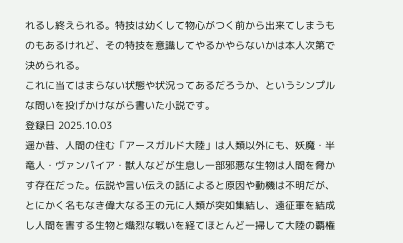れるし終えられる。特技は幼くして物心がつく前から出来てしまうものもあるけれど、その特技を意識してやるかやらないかは本人次第で決められる。
これに当てはまらない状態や状況ってあるだろうか、というシンプルな問いを投げかけながら書いた小説です。
登録日 2025.10.03
遥か昔、人間の住む「アースガルド大陸」は人類以外にも、妖魔・半竜人・ヴァンパイア・獣人などが生息し一部邪悪な生物は人間を脅かす存在だった。伝説や言い伝えの話によると原因や動機は不明だが、とにかく名もなき偉大なる王の元に人類が突如集結し、遠征軍を結成し人間を害する生物と熾烈な戦いを経てほとんど一掃して大陸の覇権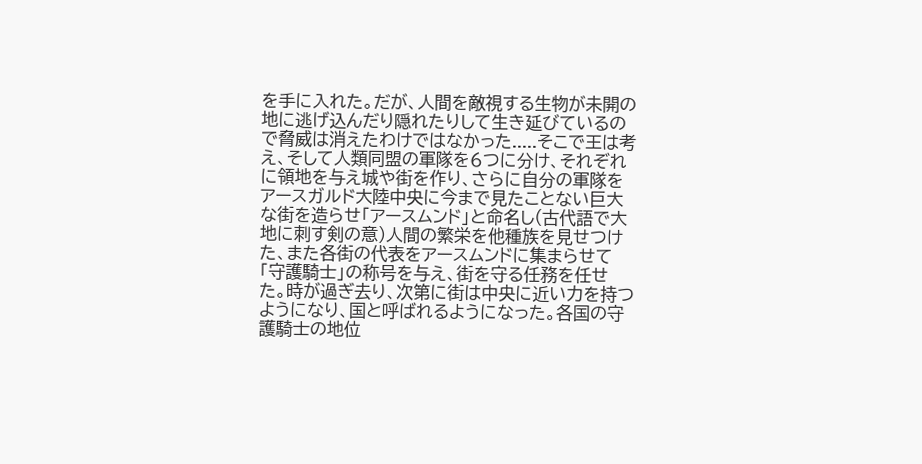を手に入れた。だが、人間を敵視する生物が未開の地に逃げ込んだり隠れたりして生き延びているので脅威は消えたわけではなかった.....そこで王は考え、そして人類同盟の軍隊を6つに分け、それぞれに領地を与え城や街を作り、さらに自分の軍隊をアースガルド大陸中央に今まで見たことない巨大な街を造らせ「アースムンド」と命名し(古代語で大地に刺す剣の意)人間の繁栄を他種族を見せつけた、また各街の代表をアースムンドに集まらせて「守護騎士」の称号を与え、街を守る任務を任せた。時が過ぎ去り、次第に街は中央に近い力を持つようになり、国と呼ばれるようになった。各国の守護騎士の地位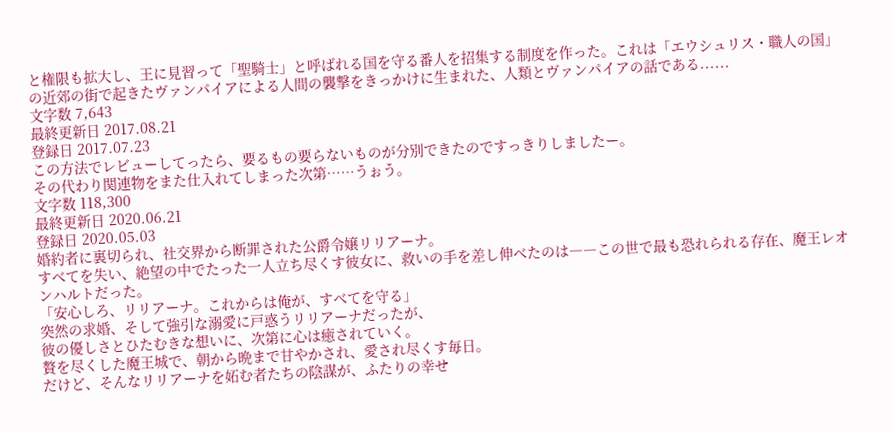と権限も拡大し、王に見習って「聖騎士」と呼ばれる国を守る番人を招集する制度を作った。これは「エウシュリス・職人の国」の近郊の街で起きたヴァンパイアによる人間の襲撃をきっかけに生まれた、人類とヴァンパイアの話である......
文字数 7,643
最終更新日 2017.08.21
登録日 2017.07.23
この方法でレビューしてったら、要るもの要らないものが分別できたのですっきりしましたー。
その代わり関連物をまた仕入れてしまった次第……うぉう。
文字数 118,300
最終更新日 2020.06.21
登録日 2020.05.03
婚約者に裏切られ、社交界から断罪された公爵令嬢リリアーナ。
すべてを失い、絶望の中でたった一人立ち尽くす彼女に、救いの手を差し伸べたのは――この世で最も恐れられる存在、魔王レオンハルトだった。
「安心しろ、リリアーナ。これからは俺が、すべてを守る」
突然の求婚、そして強引な溺愛に戸惑うリリアーナだったが、
彼の優しさとひたむきな想いに、次第に心は癒されていく。
贅を尽くした魔王城で、朝から晩まで甘やかされ、愛され尽くす毎日。
だけど、そんなリリアーナを妬む者たちの陰謀が、ふたりの幸せ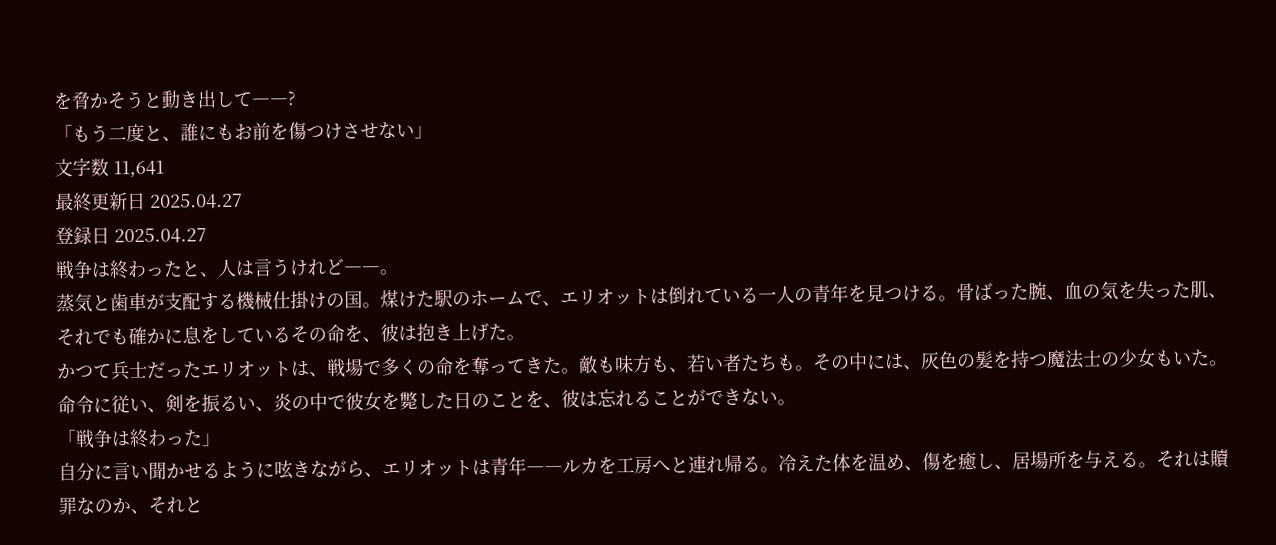を脅かそうと動き出して――?
「もう二度と、誰にもお前を傷つけさせない」
文字数 11,641
最終更新日 2025.04.27
登録日 2025.04.27
戦争は終わったと、人は言うけれど――。
蒸気と歯車が支配する機械仕掛けの国。煤けた駅のホームで、エリオットは倒れている一人の青年を見つける。骨ばった腕、血の気を失った肌、それでも確かに息をしているその命を、彼は抱き上げた。
かつて兵士だったエリオットは、戦場で多くの命を奪ってきた。敵も味方も、若い者たちも。その中には、灰色の髪を持つ魔法士の少女もいた。命令に従い、剣を振るい、炎の中で彼女を斃した日のことを、彼は忘れることができない。
「戦争は終わった」
自分に言い聞かせるように呟きながら、エリオットは青年――ルカを工房へと連れ帰る。冷えた体を温め、傷を癒し、居場所を与える。それは贖罪なのか、それと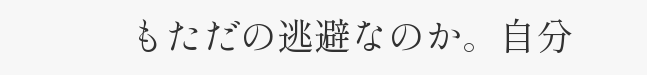もただの逃避なのか。自分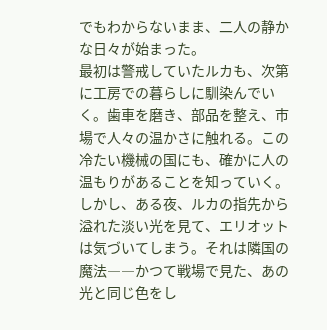でもわからないまま、二人の静かな日々が始まった。
最初は警戒していたルカも、次第に工房での暮らしに馴染んでいく。歯車を磨き、部品を整え、市場で人々の温かさに触れる。この冷たい機械の国にも、確かに人の温もりがあることを知っていく。
しかし、ある夜、ルカの指先から溢れた淡い光を見て、エリオットは気づいてしまう。それは隣国の魔法――かつて戦場で見た、あの光と同じ色をし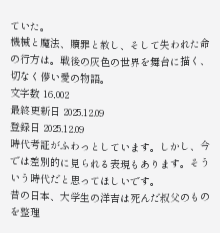ていた。
機械と魔法、贖罪と赦し、そして失われた命の行方は。戦後の灰色の世界を舞台に描く、切なく儚い愛の物語。
文字数 16,002
最終更新日 2025.12.09
登録日 2025.12.09
時代考証がふわっとしています。しかし、今では差別的に見られる表現もあります。そういう時代だと思ってほしいです。
昔の日本、大学生の洋吉は死んだ叔父のものを整理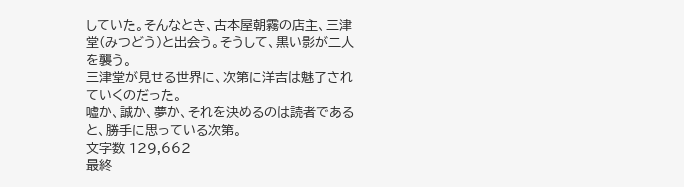していた。そんなとき、古本屋朝霧の店主、三津堂(みつどう)と出会う。そうして、黒い影が二人を襲う。
三津堂が見せる世界に、次第に洋吉は魅了されていくのだった。
嘘か、誠か、夢か、それを決めるのは読者であると、勝手に思っている次第。
文字数 129,662
最終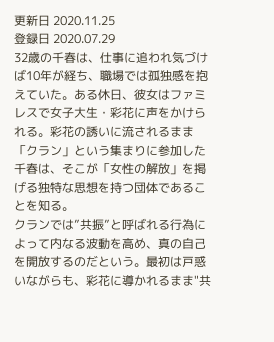更新日 2020.11.25
登録日 2020.07.29
32歳の千春は、仕事に追われ気づけば10年が経ち、職場では孤独感を抱えていた。ある休日、彼女はファミレスで女子大生・彩花に声をかけられる。彩花の誘いに流されるまま「クラン」という集まりに参加した千春は、そこが「女性の解放」を掲げる独特な思想を持つ団体であることを知る。
クランでは”共振”と呼ばれる行為によって内なる波動を高め、真の自己を開放するのだという。最初は戸惑いながらも、彩花に導かれるまま"共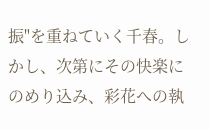振"を重ねていく千春。しかし、次第にその快楽にのめり込み、彩花への執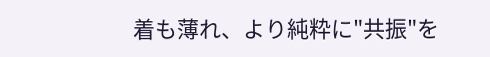着も薄れ、より純粋に"共振"を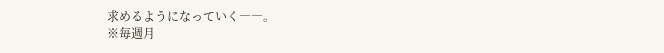求めるようになっていく――。
※毎週月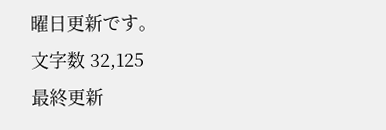曜日更新です。
文字数 32,125
最終更新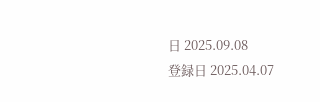日 2025.09.08
登録日 2025.04.07